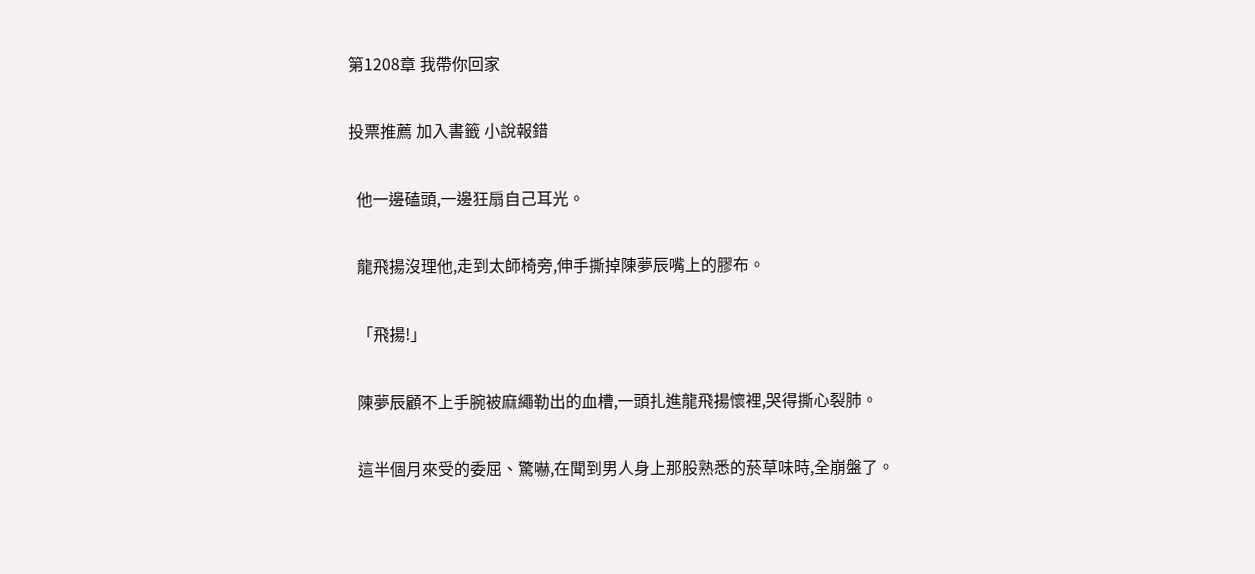第1208章 我帶你回家

投票推薦 加入書籤 小說報錯

  他一邊磕頭,一邊狂扇自己耳光。

  龍飛揚沒理他,走到太師椅旁,伸手撕掉陳夢辰嘴上的膠布。

  「飛揚!」

  陳夢辰顧不上手腕被麻繩勒出的血槽,一頭扎進龍飛揚懷裡,哭得撕心裂肺。

  這半個月來受的委屈、驚嚇,在聞到男人身上那股熟悉的菸草味時,全崩盤了。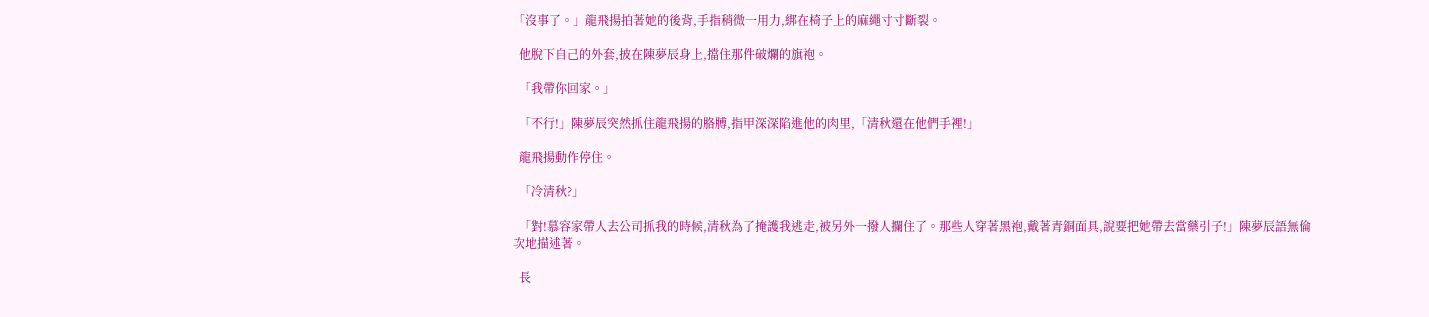「沒事了。」龍飛揚拍著她的後背,手指稍微一用力,綁在椅子上的麻繩寸寸斷裂。

  他脫下自己的外套,披在陳夢辰身上,擋住那件破爛的旗袍。

  「我帶你回家。」

  「不行!」陳夢辰突然抓住龍飛揚的胳膊,指甲深深陷進他的肉里,「清秋還在他們手裡!」

  龍飛揚動作停住。

  「冷清秋?」

  「對!慕容家帶人去公司抓我的時候,清秋為了掩護我逃走,被另外一撥人攔住了。那些人穿著黑袍,戴著青銅面具,說要把她帶去當藥引子!」陳夢辰語無倫次地描述著。

  長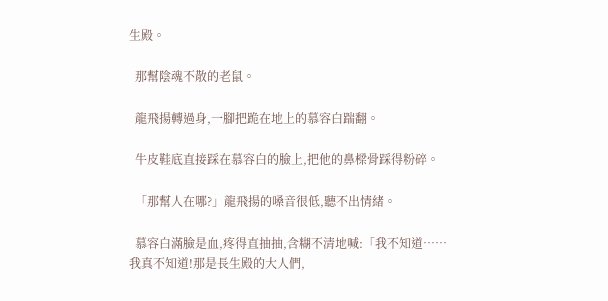生殿。

  那幫陰魂不散的老鼠。

  龍飛揚轉過身,一腳把跪在地上的慕容白踹翻。

  牛皮鞋底直接踩在慕容白的臉上,把他的鼻樑骨踩得粉碎。

  「那幫人在哪?」龍飛揚的嗓音很低,聽不出情緒。

  慕容白滿臉是血,疼得直抽抽,含糊不清地喊:「我不知道……我真不知道!那是長生殿的大人們,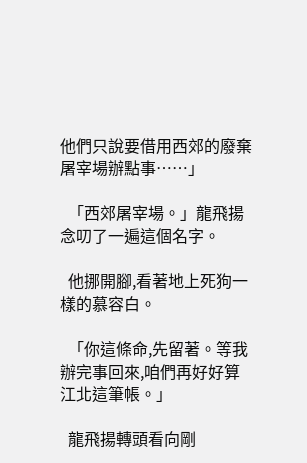他們只說要借用西郊的廢棄屠宰場辦點事……」

  「西郊屠宰場。」龍飛揚念叨了一遍這個名字。

  他挪開腳,看著地上死狗一樣的慕容白。

  「你這條命,先留著。等我辦完事回來,咱們再好好算江北這筆帳。」

  龍飛揚轉頭看向剛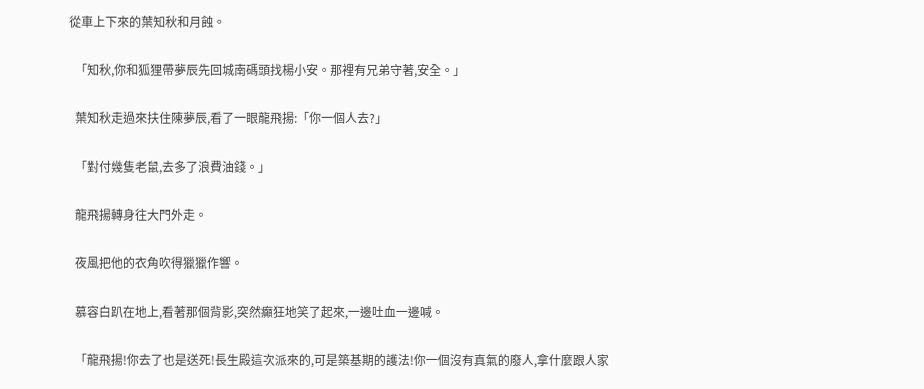從車上下來的葉知秋和月蝕。

  「知秋,你和狐狸帶夢辰先回城南碼頭找楊小安。那裡有兄弟守著,安全。」

  葉知秋走過來扶住陳夢辰,看了一眼龍飛揚:「你一個人去?」

  「對付幾隻老鼠,去多了浪費油錢。」

  龍飛揚轉身往大門外走。

  夜風把他的衣角吹得獵獵作響。

  慕容白趴在地上,看著那個背影,突然癲狂地笑了起來,一邊吐血一邊喊。

  「龍飛揚!你去了也是送死!長生殿這次派來的,可是築基期的護法!你一個沒有真氣的廢人,拿什麼跟人家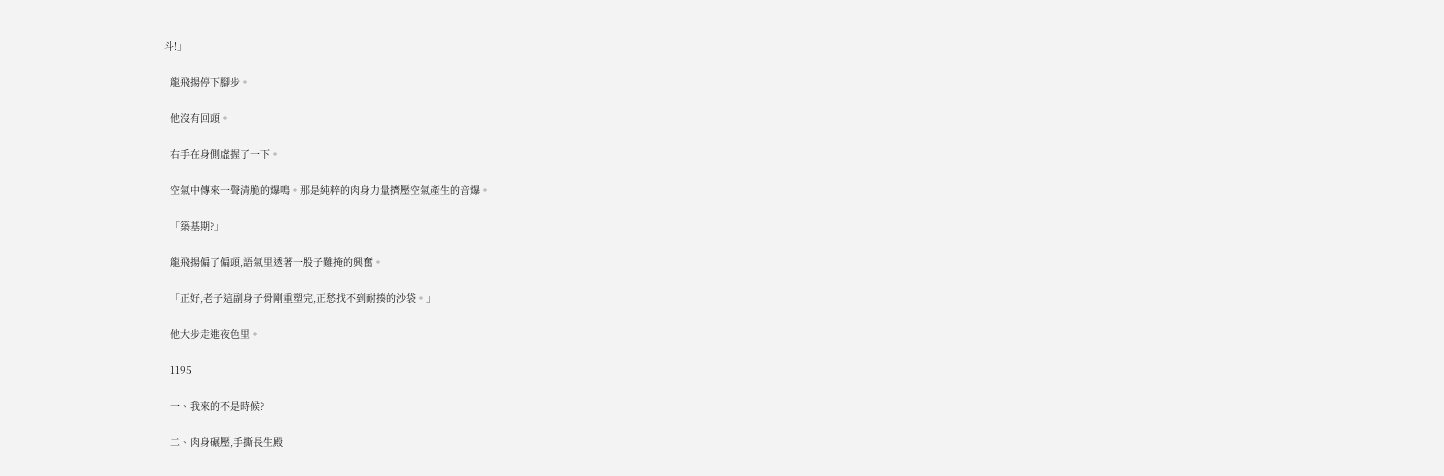斗!」

  龍飛揚停下腳步。

  他沒有回頭。

  右手在身側虛握了一下。

  空氣中傳來一聲清脆的爆鳴。那是純粹的肉身力量擠壓空氣產生的音爆。

  「築基期?」

  龍飛揚偏了偏頭,語氣里透著一股子難掩的興奮。

  「正好,老子這副身子骨剛重塑完,正愁找不到耐揍的沙袋。」

  他大步走進夜色里。

  1195

  一、我來的不是時候?

  二、肉身碾壓,手撕長生殿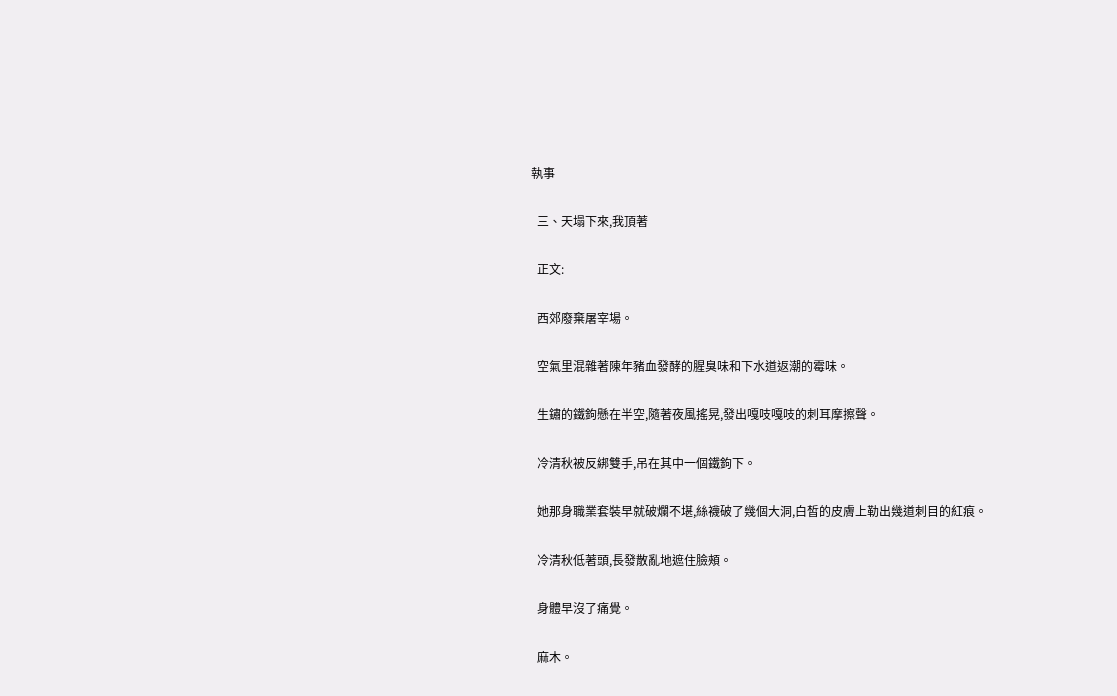執事

  三、天塌下來,我頂著

  正文:

  西郊廢棄屠宰場。

  空氣里混雜著陳年豬血發酵的腥臭味和下水道返潮的霉味。

  生鏽的鐵鉤懸在半空,隨著夜風搖晃,發出嘎吱嘎吱的刺耳摩擦聲。

  冷清秋被反綁雙手,吊在其中一個鐵鉤下。

  她那身職業套裝早就破爛不堪,絲襪破了幾個大洞,白皙的皮膚上勒出幾道刺目的紅痕。

  冷清秋低著頭,長發散亂地遮住臉頰。

  身體早沒了痛覺。

  麻木。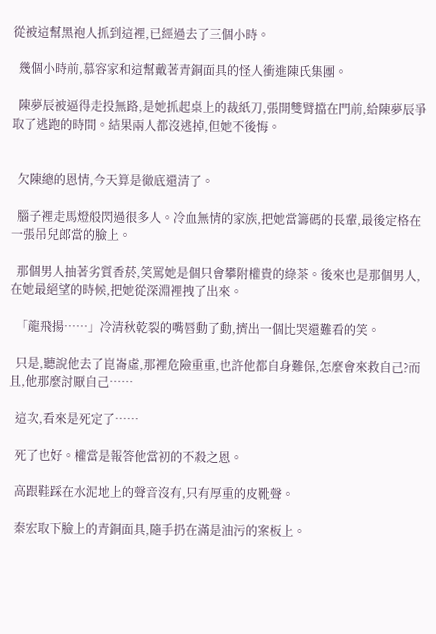從被這幫黑袍人抓到這裡,已經過去了三個小時。

  幾個小時前,慕容家和這幫戴著青銅面具的怪人衝進陳氏集團。

  陳夢辰被逼得走投無路,是她抓起桌上的裁紙刀,張開雙臂擋在門前,給陳夢辰爭取了逃跑的時間。結果兩人都沒逃掉,但她不後悔。


  欠陳總的恩情,今天算是徹底還清了。

  腦子裡走馬燈般閃過很多人。冷血無情的家族,把她當籌碼的長輩,最後定格在一張吊兒郎當的臉上。

  那個男人抽著劣質香菸,笑罵她是個只會攀附權貴的綠茶。後來也是那個男人,在她最絕望的時候,把她從深淵裡拽了出來。

  「龍飛揚……」冷清秋乾裂的嘴唇動了動,擠出一個比哭還難看的笑。

  只是,聽說他去了崑崙虛,那裡危險重重,也許他都自身難保,怎麼會來救自己?而且,他那麼討厭自己……

  這次,看來是死定了……

  死了也好。權當是報答他當初的不殺之恩。

  高跟鞋踩在水泥地上的聲音沒有,只有厚重的皮靴聲。

  秦宏取下臉上的青銅面具,隨手扔在滿是油污的案板上。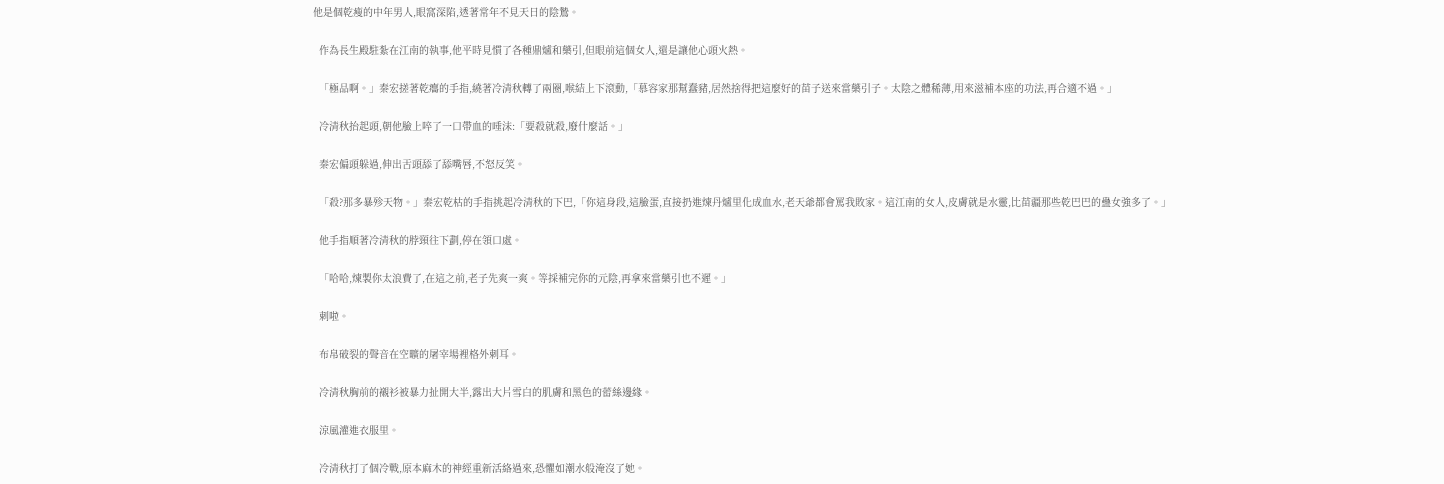他是個乾瘦的中年男人,眼窩深陷,透著常年不見天日的陰鷙。

  作為長生殿駐紮在江南的執事,他平時見慣了各種鼎爐和藥引,但眼前這個女人,還是讓他心頭火熱。

  「極品啊。」秦宏搓著乾癟的手指,繞著冷清秋轉了兩圈,喉結上下滾動,「慕容家那幫蠢豬,居然捨得把這麼好的苗子送來當藥引子。太陰之體稀薄,用來滋補本座的功法,再合適不過。」

  冷清秋抬起頭,朝他臉上啐了一口帶血的唾沫:「要殺就殺,廢什麼話。」

  秦宏偏頭躲過,伸出舌頭舔了舔嘴唇,不怒反笑。

  「殺?那多暴殄天物。」秦宏乾枯的手指挑起冷清秋的下巴,「你這身段,這臉蛋,直接扔進煉丹爐里化成血水,老天爺都會罵我敗家。這江南的女人,皮膚就是水靈,比苗疆那些乾巴巴的蠱女強多了。」

  他手指順著冷清秋的脖頸往下劃,停在領口處。

  「哈哈,煉製你太浪費了,在這之前,老子先爽一爽。等採補完你的元陰,再拿來當藥引也不遲。」

  刺啦。

  布帛破裂的聲音在空曠的屠宰場裡格外刺耳。

  冷清秋胸前的襯衫被暴力扯開大半,露出大片雪白的肌膚和黑色的蕾絲邊緣。

  涼風灌進衣服里。

  冷清秋打了個冷戰,原本麻木的神經重新活絡過來,恐懼如潮水般淹沒了她。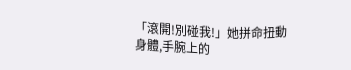「滾開!別碰我!」她拼命扭動身體,手腕上的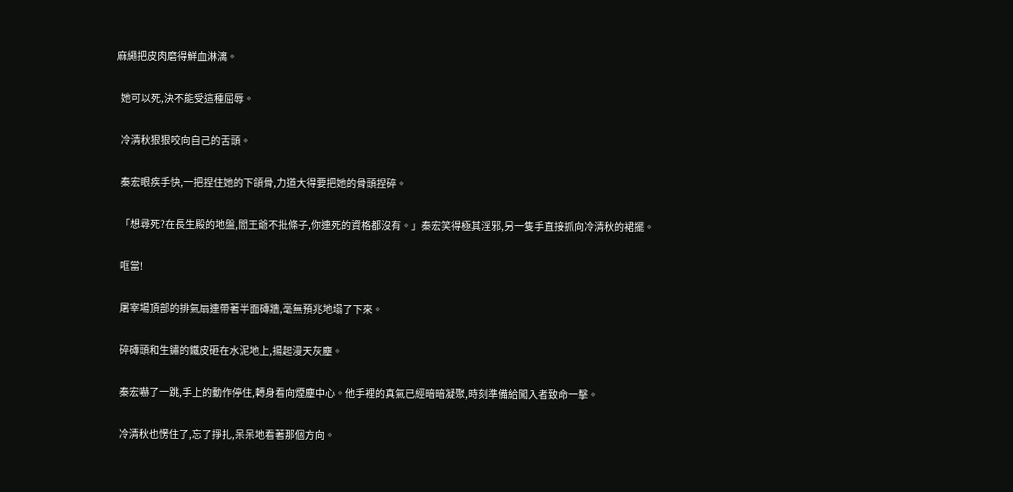麻繩把皮肉磨得鮮血淋漓。

  她可以死,決不能受這種屈辱。

  冷清秋狠狠咬向自己的舌頭。

  秦宏眼疾手快,一把捏住她的下頜骨,力道大得要把她的骨頭捏碎。

  「想尋死?在長生殿的地盤,閻王爺不批條子,你連死的資格都沒有。」秦宏笑得極其淫邪,另一隻手直接抓向冷清秋的裙擺。

  哐當!

  屠宰場頂部的排氣扇連帶著半面磚牆,毫無預兆地塌了下來。

  碎磚頭和生鏽的鐵皮砸在水泥地上,揚起漫天灰塵。

  秦宏嚇了一跳,手上的動作停住,轉身看向煙塵中心。他手裡的真氣已經暗暗凝聚,時刻準備給闖入者致命一擊。

  冷清秋也愣住了,忘了掙扎,呆呆地看著那個方向。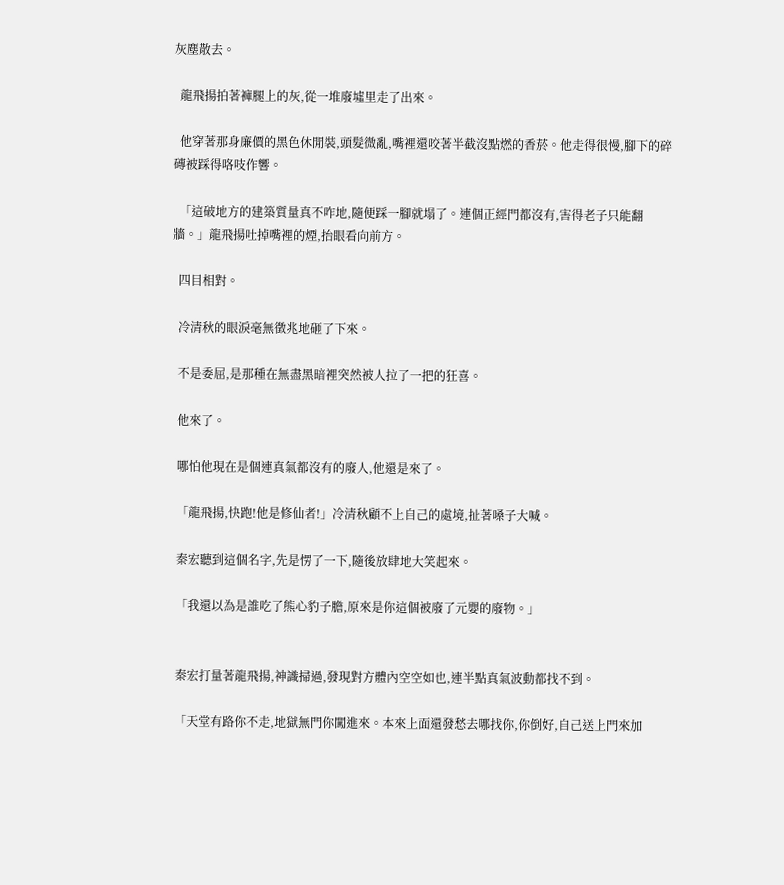灰塵散去。

  龍飛揚拍著褲腿上的灰,從一堆廢墟里走了出來。

  他穿著那身廉價的黑色休閒裝,頭髮微亂,嘴裡還咬著半截沒點燃的香菸。他走得很慢,腳下的碎磚被踩得咯吱作響。

  「這破地方的建築質量真不咋地,隨便踩一腳就塌了。連個正經門都沒有,害得老子只能翻牆。」龍飛揚吐掉嘴裡的煙,抬眼看向前方。

  四目相對。

  冷清秋的眼淚毫無徵兆地砸了下來。

  不是委屈,是那種在無盡黑暗裡突然被人拉了一把的狂喜。

  他來了。

  哪怕他現在是個連真氣都沒有的廢人,他還是來了。

  「龍飛揚,快跑!他是修仙者!」冷清秋顧不上自己的處境,扯著嗓子大喊。

  秦宏聽到這個名字,先是愣了一下,隨後放肆地大笑起來。

  「我還以為是誰吃了熊心豹子膽,原來是你這個被廢了元嬰的廢物。」


  秦宏打量著龍飛揚,神識掃過,發現對方體內空空如也,連半點真氣波動都找不到。

  「天堂有路你不走,地獄無門你闖進來。本來上面還發愁去哪找你,你倒好,自己送上門來加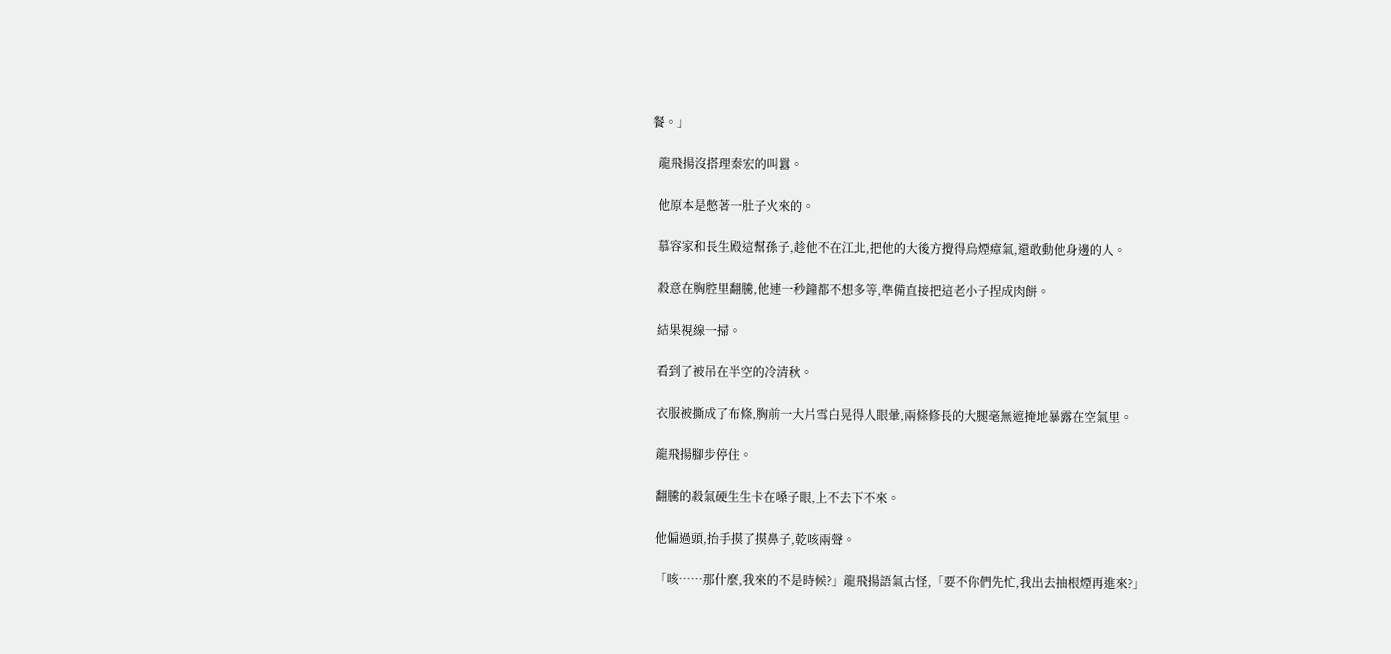餐。」

  龍飛揚沒搭理秦宏的叫囂。

  他原本是憋著一肚子火來的。

  慕容家和長生殿這幫孫子,趁他不在江北,把他的大後方攪得烏煙瘴氣,還敢動他身邊的人。

  殺意在胸腔里翻騰,他連一秒鐘都不想多等,準備直接把這老小子捏成肉餅。

  結果視線一掃。

  看到了被吊在半空的冷清秋。

  衣服被撕成了布條,胸前一大片雪白晃得人眼暈,兩條修長的大腿毫無遮掩地暴露在空氣里。

  龍飛揚腳步停住。

  翻騰的殺氣硬生生卡在嗓子眼,上不去下不來。

  他偏過頭,抬手摸了摸鼻子,乾咳兩聲。

  「咳……那什麼,我來的不是時候?」龍飛揚語氣古怪,「要不你們先忙,我出去抽根煙再進來?」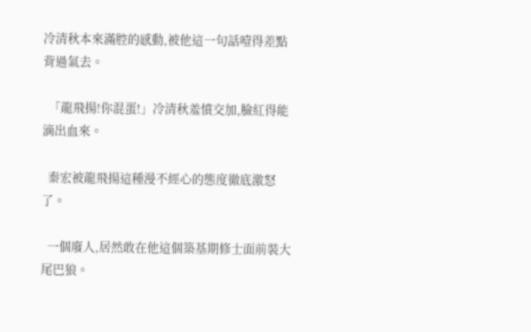冷清秋本來滿腔的感動,被他這一句話噎得差點背過氣去。

  「龍飛揚!你混蛋!」冷清秋羞憤交加,臉紅得能滴出血來。

  秦宏被龍飛揚這種漫不經心的態度徹底激怒了。

  一個廢人,居然敢在他這個築基期修士面前裝大尾巴狼。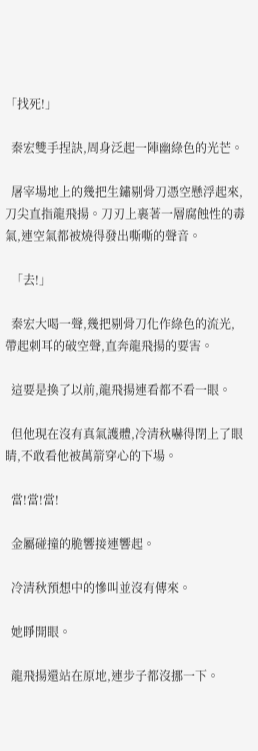「找死!」

  秦宏雙手捏訣,周身泛起一陣幽綠色的光芒。

  屠宰場地上的幾把生鏽剔骨刀憑空懸浮起來,刀尖直指龍飛揚。刀刃上裹著一層腐蝕性的毒氣,連空氣都被燒得發出嘶嘶的聲音。

  「去!」

  秦宏大喝一聲,幾把剔骨刀化作綠色的流光,帶起刺耳的破空聲,直奔龍飛揚的要害。

  這要是換了以前,龍飛揚連看都不看一眼。

  但他現在沒有真氣護體,冷清秋嚇得閉上了眼睛,不敢看他被萬箭穿心的下場。

  當!當!當!

  金屬碰撞的脆響接連響起。

  冷清秋預想中的慘叫並沒有傳來。

  她睜開眼。

  龍飛揚還站在原地,連步子都沒挪一下。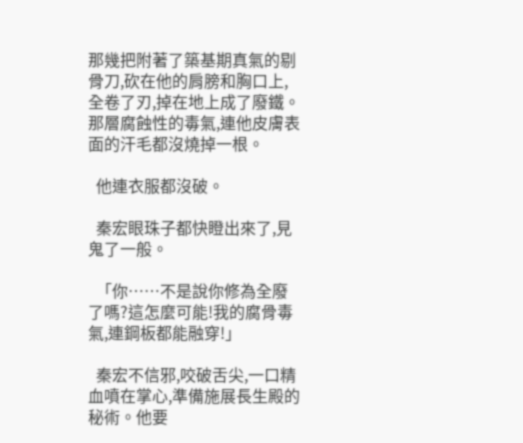那幾把附著了築基期真氣的剔骨刀,砍在他的肩膀和胸口上,全卷了刃,掉在地上成了廢鐵。那層腐蝕性的毒氣,連他皮膚表面的汗毛都沒燒掉一根。

  他連衣服都沒破。

  秦宏眼珠子都快瞪出來了,見鬼了一般。

  「你……不是說你修為全廢了嗎?這怎麼可能!我的腐骨毒氣,連鋼板都能融穿!」

  秦宏不信邪,咬破舌尖,一口精血噴在掌心,準備施展長生殿的秘術。他要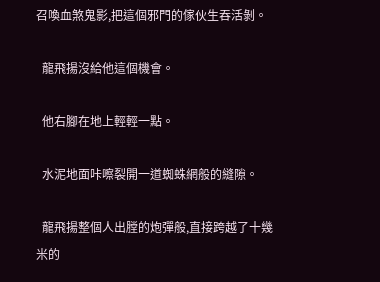召喚血煞鬼影,把這個邪門的傢伙生吞活剝。

  龍飛揚沒給他這個機會。

  他右腳在地上輕輕一點。

  水泥地面咔嚓裂開一道蜘蛛網般的縫隙。

  龍飛揚整個人出膛的炮彈般,直接跨越了十幾米的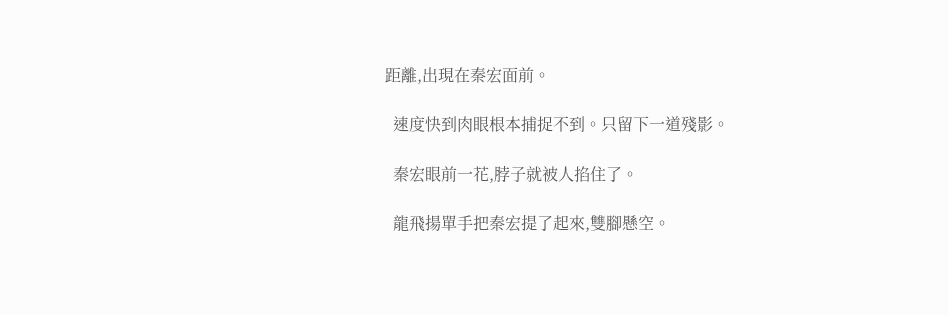距離,出現在秦宏面前。

  速度快到肉眼根本捕捉不到。只留下一道殘影。

  秦宏眼前一花,脖子就被人掐住了。

  龍飛揚單手把秦宏提了起來,雙腳懸空。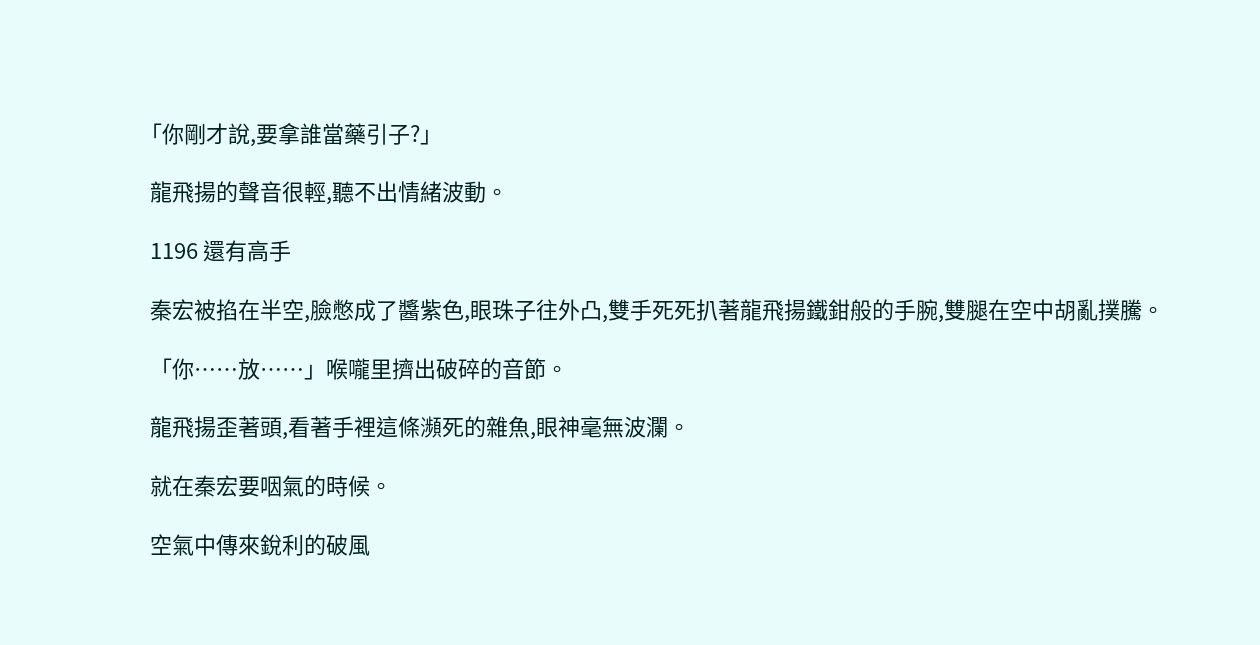「你剛才說,要拿誰當藥引子?」

  龍飛揚的聲音很輕,聽不出情緒波動。

  1196 還有高手

  秦宏被掐在半空,臉憋成了醬紫色,眼珠子往外凸,雙手死死扒著龍飛揚鐵鉗般的手腕,雙腿在空中胡亂撲騰。

  「你……放……」喉嚨里擠出破碎的音節。

  龍飛揚歪著頭,看著手裡這條瀕死的雜魚,眼神毫無波瀾。

  就在秦宏要咽氣的時候。

  空氣中傳來銳利的破風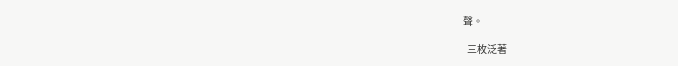聲。

  三枚泛著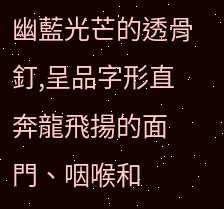幽藍光芒的透骨釘,呈品字形直奔龍飛揚的面門、咽喉和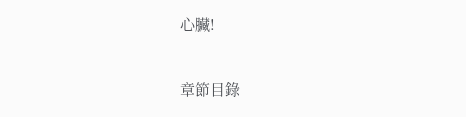心臟!

章節目錄